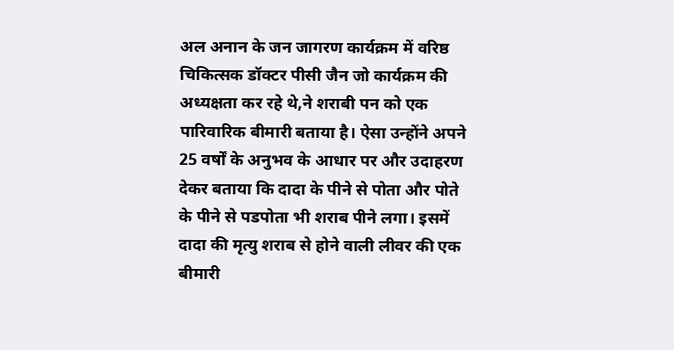अल अनान के जन जागरण कार्यक्रम में वरिष्ठ चिकित्सक डॉक्टर पीसी जैन जो कार्यक्रम की अध्यक्षता कर रहे थे,ने शराबी पन को एक पारिवारिक बीमारी बताया है। ऐसा उन्होंने अपने 25 वर्षों के अनुभव के आधार पर और उदाहरण देकर बताया कि दादा के पीने से पोता और पोते के पीने से पडपोता भी शराब पीने लगा। इसमें दादा की मृत्यु शराब से होने वाली लीवर की एक बीमारी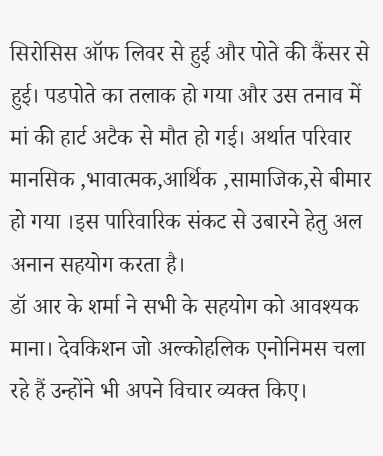सिरोसिस ऑफ लिवर से हुई और पोते की कैंसर से हुई। पडपोते का तलाक हो गया और उस तनाव में मां की हार्ट अटैक से मौत हो गई। अर्थात परिवार मानसिक ,भावात्मक,आर्थिक ,सामाजिक,से बीमार हो गया ।इस पारिवारिक संकट से उबारने हेतु अल अनान सहयोग करता है।
डॉ आर के शर्मा ने सभी के सहयोग को आवश्यक माना। देवकिशन जो अल्कोहलिक एनोनिमस चला रहे हैं उन्होंने भी अपने विचार व्यक्त किए।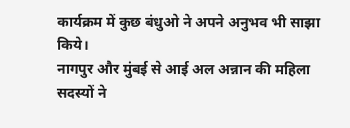कार्यक्रम में कुछ बंधुओ ने अपने अनुभव भी साझा किये।
नागपुर और मुंबई से आई अल अन्नान की महिला सदस्यों ने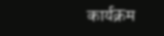कार्यक्रम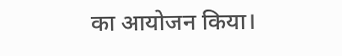का आयोजन किया।